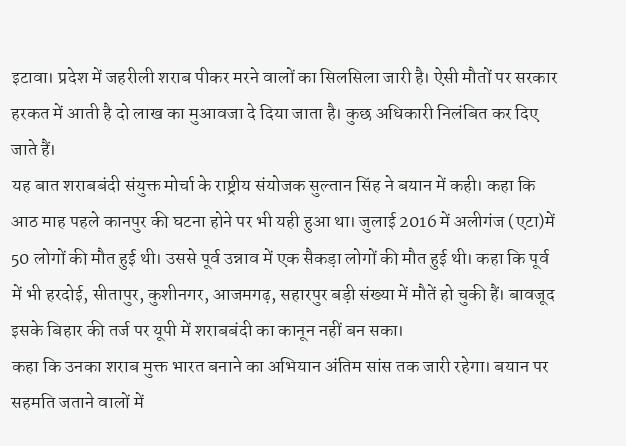इटावा। प्रदेश में जहरीली शराब पीकर मरने वालों का सिलसिला जारी है। ऐसी मौतों पर सरकार हरकत में आती है दो लाख का मुआवजा दे दिया जाता है। कुछ अधिकारी निलंबित कर दिए जाते हैं।
यह बात शराबबंदी संयुक्त मोर्चा के राष्ट्रीय संयोजक सुल्तान सिंह ने बयान में कही। कहा कि आठ माह पहले कानपुर की घटना होने पर भी यही हुआ था। जुलाई 2016 में अलीगंज (एटा)में 50 लोगों की मौत हुई थी। उससे पूर्व उन्नाव में एक सैकड़ा लोगों की मौत हुई थी। कहा कि पूर्व में भी हरदोई, सीतापुर, कुशीनगर, आजमगढ़, सहारपुर बड़ी संख्या में मौतें हो चुकी हैं। बावजूद इसके बिहार की तर्ज पर यूपी में शराबबंदी का कानून नहीं बन सका।
कहा कि उनका शराब मुक्त भारत बनाने का अभियान अंतिम सांस तक जारी रहेगा। बयान पर सहमति जताने वालों में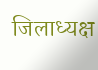जिलाध्यक्ष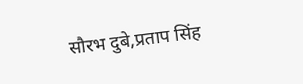सौरभ दुबे,प्रताप सिंह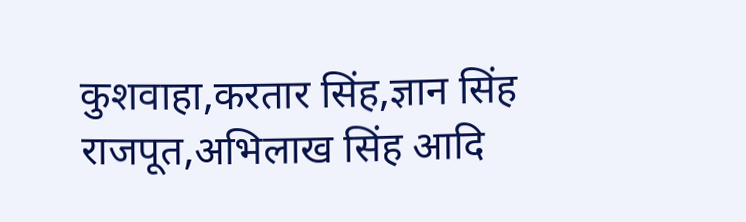कुशवाहा,करतार सिंह,ज्ञान सिंह राजपूत,अभिलाख सिंह आदि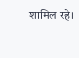शामिल रहे।